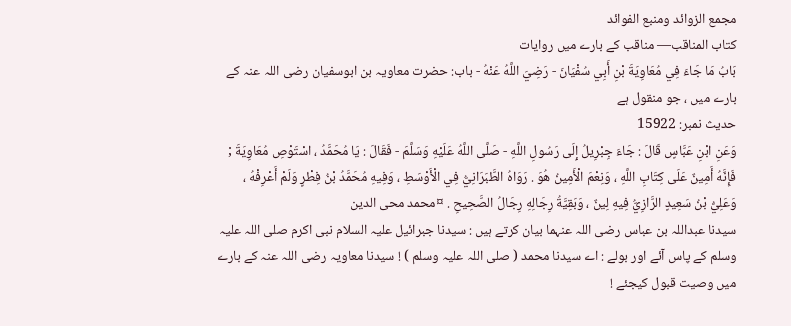مجمع الزوائد ومنبع الفوائد
كتاب المناقب— مناقب کے بارے میں روایات
بَابُ مَا جَاءَ فِي مُعَاوِيَةَ بْنِ أَبِي سُفْيَانَ - رَضِيَ اللَّهُ عَنْهُ - باب: حضرت معاویہ بن ابوسفیان رضی اللہ عنہ کے بارے میں ، جو منقول ہے
حدیث نمبر: 15922
وَعَنِ ابْنِ عَبَّاسٍ قَالَ : جَاءَ جِبْرِيلُ إِلَى رَسُولِ اللَّهِ - صَلَّى اللَّهُ عَلَيْهِ وَسَلَّمَ - فَقَالَ : يَا مُحَمَّدُ ، اسْتَوْصِ مُعَاوِيَةَ ; فَإِنَّهُ أَمِينٌ عَلَى كِتَابِ اللَّهِ ، وَنِعْمَ الْأَمِينُ هُوَ . رَوَاهُ الطَّبَرَانِيُّ فِي الْأَوْسَطِ ، وَفِيهِ مُحَمَّدُ بْنُ فِطْرٍ وَلَمْ أَعْرِفْهُ ، وَعَلِيُّ بْنُ سَعِيدٍ الرَّازِيُّ فِيهِ لِينٌ ، وَبَقِيَّةُ رِجَالِهِ رِجَالُ الصَّحِيحِ . ¤محمد محی الدین
سیدنا عبداللہ بن عباس رضی اللہ عنہما بیان کرتے ہیں : سیدنا جبرائیل علیہ السلام نبی اکرم صلی اللہ علیہ وسلم کے پاس آئے اور بولے : اے سیدنا محمد ( صلی اللہ علیہ وسلم ) ! سیدنا معاویہ رضی اللہ عنہ کے بارے میں وصیت قبول کیجئے !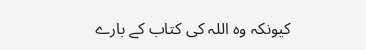کیونکہ وہ اللہ کی کتاب کے بارے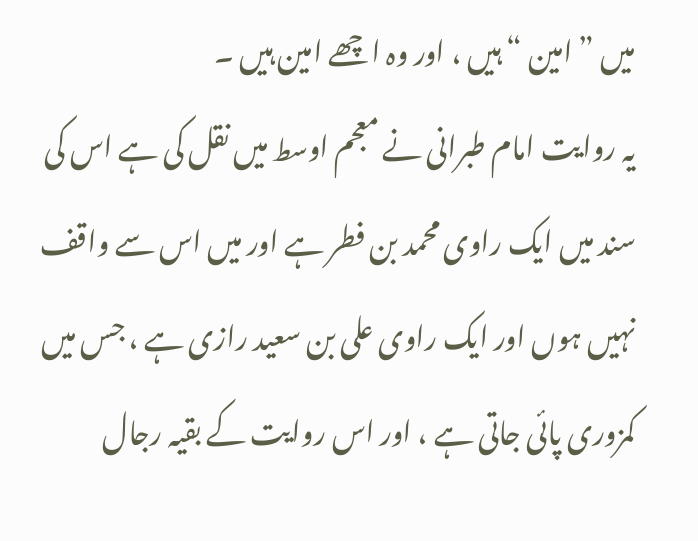میں ” امین “ ہیں ، اور وہ اچھے امین ہیں ۔
یہ روایت امام طبرانی نے معجم اوسط میں نقل کی ہے اس کی سند میں ایک راوی محمد بن فطر ہے اور میں اس سے واقف نہیں ہوں اور ایک راوی علی بن سعید رازی ہے ، جس میں کمزوری پائی جاتی ہے ، اور اس روایت کے بقیہ رجال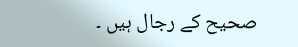صحیح کے رجال ہیں ۔